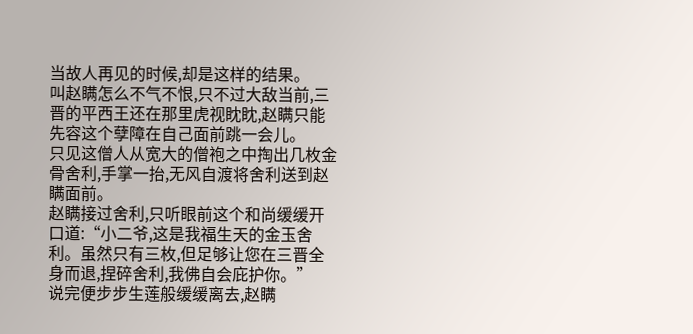当故人再见的时候,却是这样的结果。
叫赵瞒怎么不气不恨,只不过大敌当前,三晋的平西王还在那里虎视眈眈,赵瞒只能先容这个孽障在自己面前跳一会儿。
只见这僧人从宽大的僧袍之中掏出几枚金骨舍利,手掌一抬,无风自渡将舍利送到赵瞒面前。
赵瞒接过舍利,只听眼前这个和尚缓缓开口道:“小二爷,这是我福生天的金玉舍利。虽然只有三枚,但足够让您在三晋全身而退,捏碎舍利,我佛自会庇护你。”
说完便步步生莲般缓缓离去,赵瞒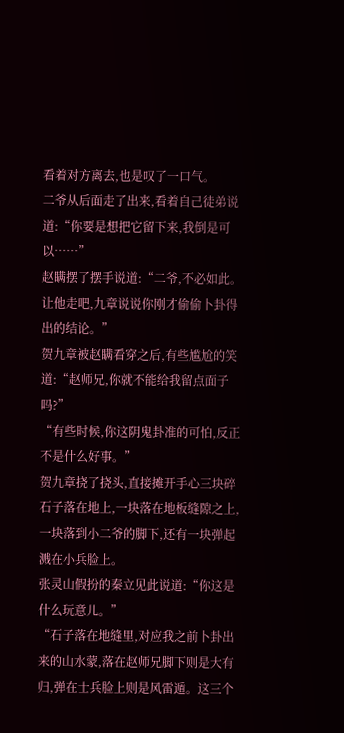看着对方离去,也是叹了一口气。
二爷从后面走了出来,看着自己徒弟说道:“你要是想把它留下来,我倒是可以……”
赵瞒摆了摆手说道:“二爷,不必如此。让他走吧,九章说说你刚才偷偷卜卦得出的结论。”
贺九章被赵瞒看穿之后,有些尴尬的笑道:“赵师兄,你就不能给我留点面子吗?”
“有些时候,你这阴鬼卦准的可怕,反正不是什么好事。”
贺九章挠了挠头,直接摊开手心三块碎石子落在地上,一块落在地板缝隙之上,一块落到小二爷的脚下,还有一块弹起溅在小兵脸上。
张灵山假扮的秦立见此说道:“你这是什么玩意儿。”
“石子落在地缝里,对应我之前卜卦出来的山水蒙,落在赵师兄脚下则是大有归,弹在士兵脸上则是风雷遁。这三个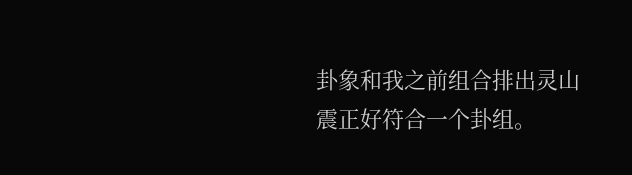卦象和我之前组合排出灵山震正好符合一个卦组。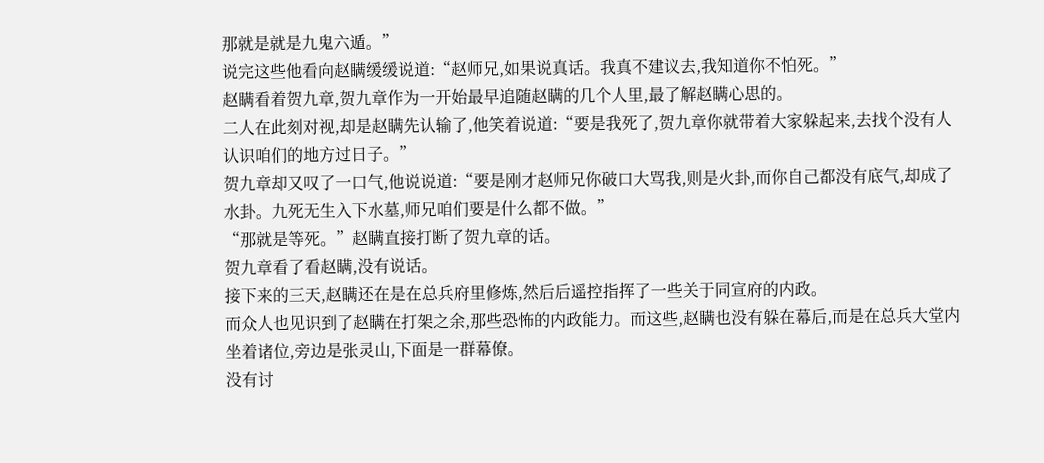那就是就是九鬼六遁。”
说完这些他看向赵瞒缓缓说道:“赵师兄,如果说真话。我真不建议去,我知道你不怕死。”
赵瞒看着贺九章,贺九章作为一开始最早追随赵瞒的几个人里,最了解赵瞒心思的。
二人在此刻对视,却是赵瞒先认输了,他笑着说道:“要是我死了,贺九章你就带着大家躲起来,去找个没有人认识咱们的地方过日子。”
贺九章却又叹了一口气,他说说道:“要是刚才赵师兄你破口大骂我,则是火卦,而你自己都没有底气,却成了水卦。九死无生入下水墓,师兄咱们要是什么都不做。”
“那就是等死。”赵瞒直接打断了贺九章的话。
贺九章看了看赵瞒,没有说话。
接下来的三天,赵瞒还在是在总兵府里修炼,然后后遥控指挥了一些关于同宣府的内政。
而众人也见识到了赵瞒在打架之余,那些恐怖的内政能力。而这些,赵瞒也没有躲在幕后,而是在总兵大堂内坐着诸位,旁边是张灵山,下面是一群幕僚。
没有讨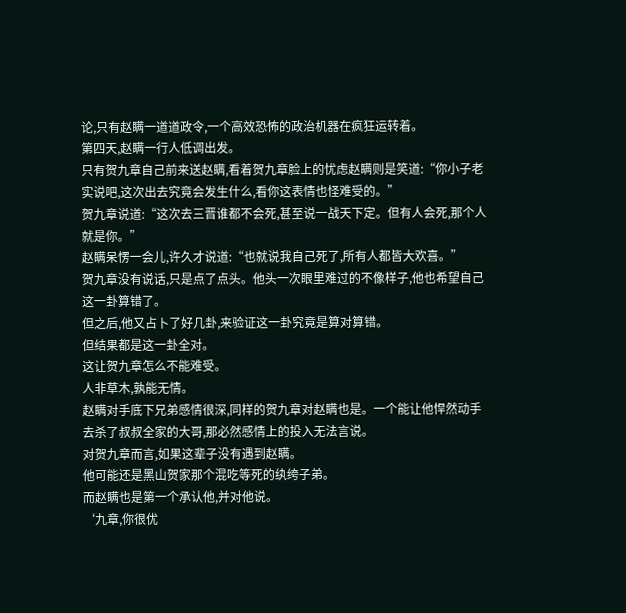论,只有赵瞒一道道政令,一个高效恐怖的政治机器在疯狂运转着。
第四天,赵瞒一行人低调出发。
只有贺九章自己前来送赵瞒,看着贺九章脸上的忧虑赵瞒则是笑道:“你小子老实说吧,这次出去究竟会发生什么,看你这表情也怪难受的。”
贺九章说道:“这次去三晋谁都不会死,甚至说一战天下定。但有人会死,那个人就是你。”
赵瞒呆愣一会儿,许久才说道:“也就说我自己死了,所有人都皆大欢喜。”
贺九章没有说话,只是点了点头。他头一次眼里难过的不像样子,他也希望自己这一卦算错了。
但之后,他又占卜了好几卦,来验证这一卦究竟是算对算错。
但结果都是这一卦全对。
这让贺九章怎么不能难受。
人非草木,孰能无情。
赵瞒对手底下兄弟感情很深,同样的贺九章对赵瞒也是。一个能让他悍然动手去杀了叔叔全家的大哥,那必然感情上的投入无法言说。
对贺九章而言,如果这辈子没有遇到赵瞒。
他可能还是黑山贺家那个混吃等死的纨绔子弟。
而赵瞒也是第一个承认他,并对他说。
‘九章,你很优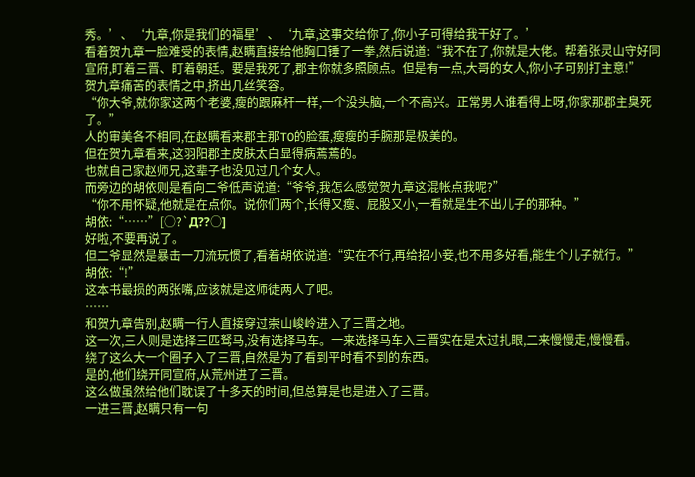秀。’、‘九章,你是我们的福星’、‘九章,这事交给你了,你小子可得给我干好了。’
看着贺九章一脸难受的表情,赵瞒直接给他胸口锤了一拳,然后说道:“我不在了,你就是大佬。帮着张灵山守好同宣府,盯着三晋、盯着朝廷。要是我死了,郡主你就多照顾点。但是有一点,大哥的女人,你小子可别打主意!”
贺九章痛苦的表情之中,挤出几丝笑容。
“你大爷,就你家这两个老婆,瘦的跟麻杆一样,一个没头脑,一个不高兴。正常男人谁看得上呀,你家那郡主臭死了。”
人的审美各不相同,在赵瞒看来郡主那T0的脸蛋,瘦瘦的手腕那是极美的。
但在贺九章看来,这羽阳郡主皮肤太白显得病蔫蔫的。
也就自己家赵师兄,这辈子也没见过几个女人。
而旁边的胡依则是看向二爷低声说道:“爷爷,我怎么感觉贺九章这混帐点我呢?”
“你不用怀疑,他就是在点你。说你们两个,长得又瘦、屁股又小,一看就是生不出儿子的那种。”
胡依:“……”[○?`Д??○]
好啦,不要再说了。
但二爷显然是暴击一刀流玩惯了,看着胡依说道:“实在不行,再给招小妾,也不用多好看,能生个儿子就行。”
胡依:“!”
这本书最损的两张嘴,应该就是这师徒两人了吧。
……
和贺九章告别,赵瞒一行人直接穿过崇山峻岭进入了三晋之地。
这一次,三人则是选择三匹驽马,没有选择马车。一来选择马车入三晋实在是太过扎眼,二来慢慢走,慢慢看。
绕了这么大一个圈子入了三晋,自然是为了看到平时看不到的东西。
是的,他们绕开同宣府,从荒州进了三晋。
这么做虽然给他们耽误了十多天的时间,但总算是也是进入了三晋。
一进三晋,赵瞒只有一句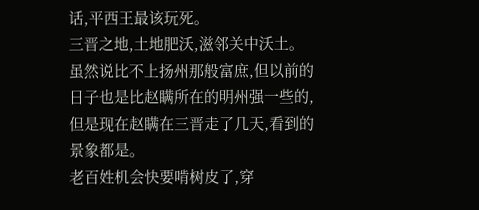话,平西王最该玩死。
三晋之地,土地肥沃,滋邻关中沃土。
虽然说比不上扬州那般富庶,但以前的日子也是比赵瞒所在的明州强一些的,但是现在赵瞒在三晋走了几天,看到的景象都是。
老百姓机会快要啃树皮了,穿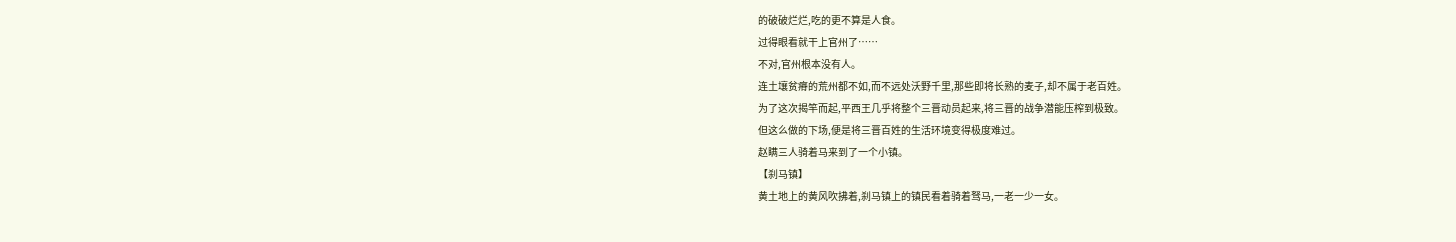的破破烂烂,吃的更不算是人食。
过得眼看就干上官州了……
不对,官州根本没有人。
连土壤贫瘠的荒州都不如,而不远处沃野千里,那些即将长熟的麦子,却不属于老百姓。
为了这次揭竿而起,平西王几乎将整个三晋动员起来,将三晋的战争潜能压榨到极致。
但这么做的下场,便是将三晋百姓的生活环境变得极度难过。
赵瞒三人骑着马来到了一个小镇。
【刹马镇】
黄土地上的黄风吹拂着,刹马镇上的镇民看着骑着驽马,一老一少一女。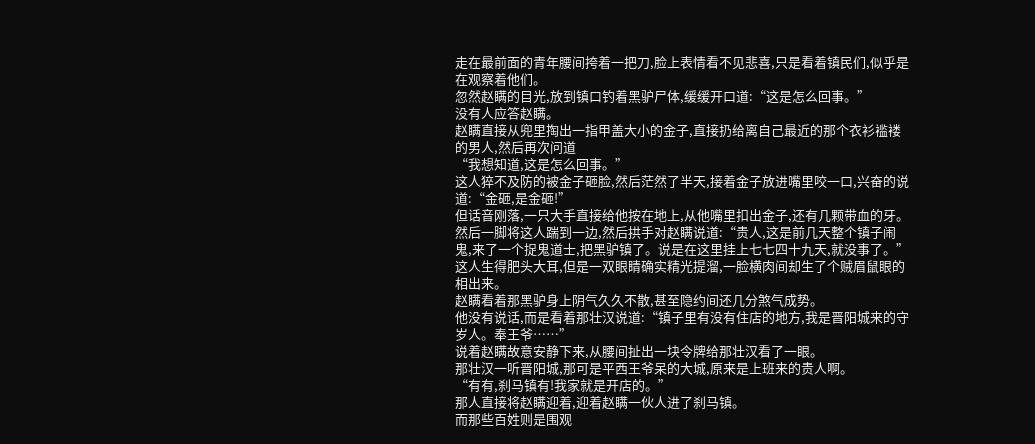走在最前面的青年腰间挎着一把刀,脸上表情看不见悲喜,只是看着镇民们,似乎是在观察着他们。
忽然赵瞒的目光,放到镇口钓着黑驴尸体,缓缓开口道:“这是怎么回事。”
没有人应答赵瞒。
赵瞒直接从兜里掏出一指甲盖大小的金子,直接扔给离自己最近的那个衣衫褴褛的男人,然后再次问道
“我想知道,这是怎么回事。”
这人猝不及防的被金子砸脸,然后茫然了半天,接着金子放进嘴里咬一口,兴奋的说道:“金砸,是金砸!”
但话音刚落,一只大手直接给他按在地上,从他嘴里扣出金子,还有几颗带血的牙。
然后一脚将这人踹到一边,然后拱手对赵瞒说道:“贵人,这是前几天整个镇子闹鬼,来了一个捉鬼道士,把黑驴镇了。说是在这里挂上七七四十九天,就没事了。”
这人生得肥头大耳,但是一双眼睛确实精光提溜,一脸横肉间却生了个贼眉鼠眼的相出来。
赵瞒看着那黑驴身上阴气久久不散,甚至隐约间还几分煞气成势。
他没有说话,而是看着那壮汉说道:“镇子里有没有住店的地方,我是晋阳城来的守岁人。奉王爷……”
说着赵瞒故意安静下来,从腰间扯出一块令牌给那壮汉看了一眼。
那壮汉一听晋阳城,那可是平西王爷呆的大城,原来是上班来的贵人啊。
“有有,刹马镇有!我家就是开店的。”
那人直接将赵瞒迎着,迎着赵瞒一伙人进了刹马镇。
而那些百姓则是围观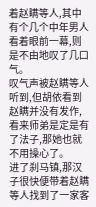着赵瞒等人,其中有个几个中年男人看着眼前一幕,则是不由地叹了几口气。
叹气声被赵瞒等人听到,但胡依看到赵瞒并没有发作,看来师弟是定是有了法子,那她也就不用操心了。
进了刹马镇,那汉子很快便带着赵瞒等人找到了一家客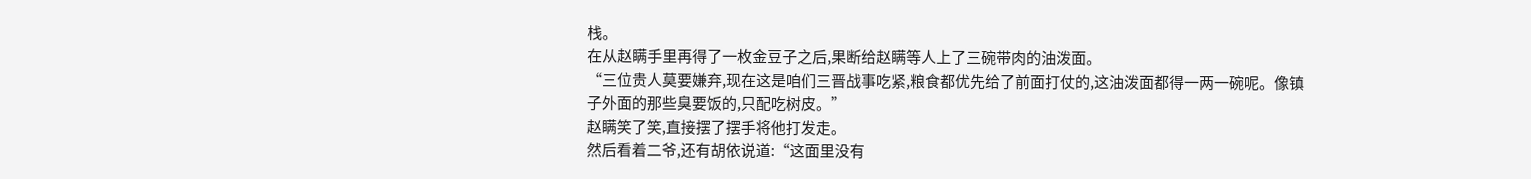栈。
在从赵瞒手里再得了一枚金豆子之后,果断给赵瞒等人上了三碗带肉的油泼面。
“三位贵人莫要嫌弃,现在这是咱们三晋战事吃紧,粮食都优先给了前面打仗的,这油泼面都得一两一碗呢。像镇子外面的那些臭要饭的,只配吃树皮。”
赵瞒笑了笑,直接摆了摆手将他打发走。
然后看着二爷,还有胡依说道:“这面里没有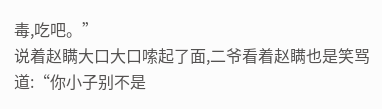毒,吃吧。”
说着赵瞒大口大口嗦起了面,二爷看着赵瞒也是笑骂道:“你小子别不是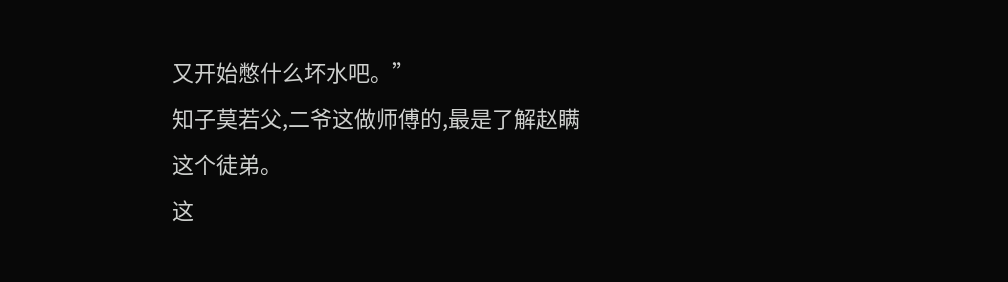又开始憋什么坏水吧。”
知子莫若父,二爷这做师傅的,最是了解赵瞒这个徒弟。
这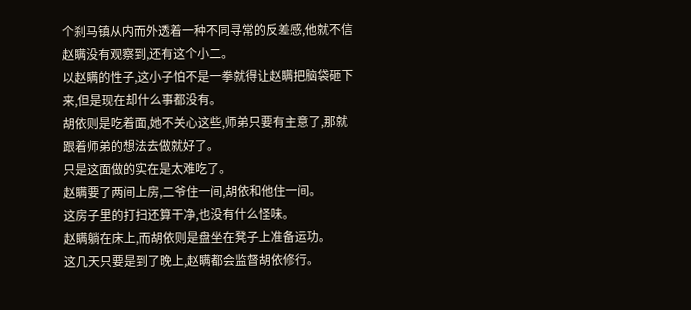个刹马镇从内而外透着一种不同寻常的反差感,他就不信赵瞒没有观察到,还有这个小二。
以赵瞒的性子,这小子怕不是一拳就得让赵瞒把脑袋砸下来,但是现在却什么事都没有。
胡依则是吃着面,她不关心这些,师弟只要有主意了,那就跟着师弟的想法去做就好了。
只是这面做的实在是太难吃了。
赵瞒要了两间上房,二爷住一间,胡依和他住一间。
这房子里的打扫还算干净,也没有什么怪味。
赵瞒躺在床上,而胡依则是盘坐在凳子上准备运功。
这几天只要是到了晚上,赵瞒都会监督胡依修行。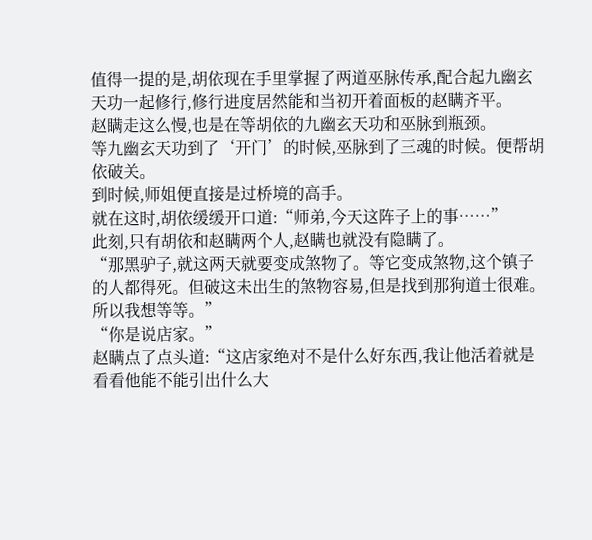值得一提的是,胡依现在手里掌握了两道巫脉传承,配合起九幽玄天功一起修行,修行进度居然能和当初开着面板的赵瞒齐平。
赵瞒走这么慢,也是在等胡依的九幽玄天功和巫脉到瓶颈。
等九幽玄天功到了‘开门’的时候,巫脉到了三魂的时候。便帮胡依破关。
到时候,师姐便直接是过桥境的高手。
就在这时,胡依缓缓开口道:“师弟,今天这阵子上的事……”
此刻,只有胡依和赵瞒两个人,赵瞒也就没有隐瞒了。
“那黑驴子,就这两天就要变成煞物了。等它变成煞物,这个镇子的人都得死。但破这未出生的煞物容易,但是找到那狗道士很难。所以我想等等。”
“你是说店家。”
赵瞒点了点头道:“这店家绝对不是什么好东西,我让他活着就是看看他能不能引出什么大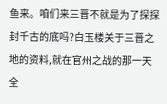鱼来。咱们来三晋不就是为了探探封千古的底吗?白玉楼关于三晋之地的资料,就在官州之战的那一天全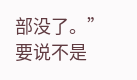部没了。”
要说不是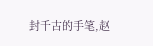封千古的手笔,赵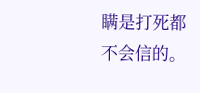瞒是打死都不会信的。